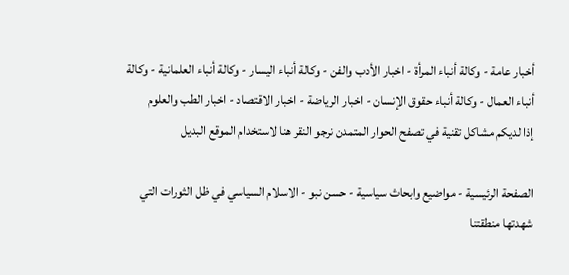أخبار عامة - وكالة أنباء المرأة - اخبار الأدب والفن - وكالة أنباء اليسار - وكالة أنباء العلمانية - وكالة أنباء العمال - وكالة أنباء حقوق الإنسان - اخبار الرياضة - اخبار الاقتصاد - اخبار الطب والعلوم
إذا لديكم مشاكل تقنية في تصفح الحوار المتمدن نرجو النقر هنا لاستخدام الموقع البديل

الصفحة الرئيسية - مواضيع وابحاث سياسية - حسن نبو - الاسلام السياسي في ظل الثورات التي شهدتها منطقتنا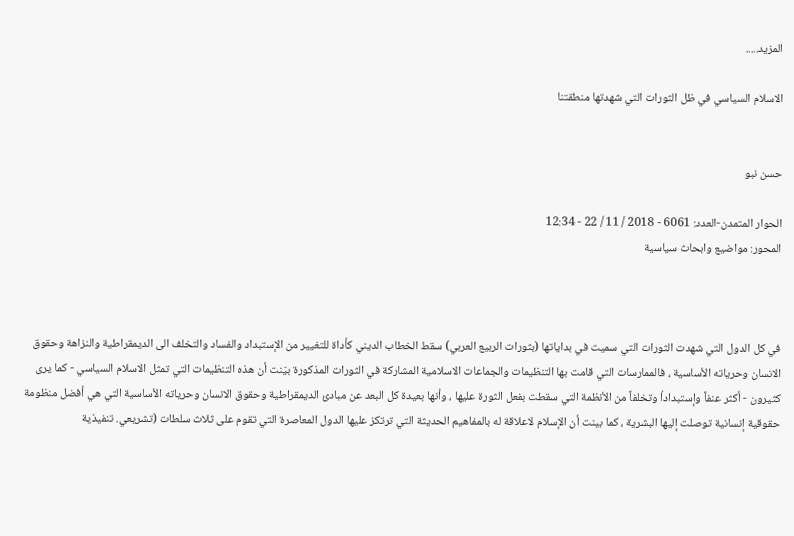المزيد.....

الاسلام السياسي في ظل الثورات التي شهدتها منطقتنا


حسن نبو

الحوار المتمدن-العدد: 6061 - 2018 / 11 / 22 - 12:34
المحور: مواضيع وابحاث سياسية



في كل الدول التي شهدت الثورات التي سميت في بداياتها (بثورات الربيع العربي) سقط الخطاب الديني كأداة للتغيير من الإستبداد والفساد والتخلف الى الديمقراطية والنزاهة وحقوق الانسان وحرياته الأساسية ، فالممارسات التي قامت بها التنظيمات والجماعات الاسلامية المشاركة في الثورات المذكورة بيّنت أن هذه التنظيمات التي تمثل الاسلام السياسي - كما يرى كثيرون - أكثر عنفاً وإستبداداُ وتخلفاً من الأنظمة التي سقطت بفعل الثورة عليها ، وأنها بعيدة كل البعد عن مبادئ الديمقراطية وحقوق الانسان وحرياته الأساسية التي هي أفضل منظومة حقوقية إنسانية توصلت إليها البشرية ، كما بينت أن الإسلام لاعلاقة له بالمفاهيم الحديثة التي ترتكز عليها الدول المعاصرة التي تقوم على ثلاث سلطات (تشريعي. تنفيذية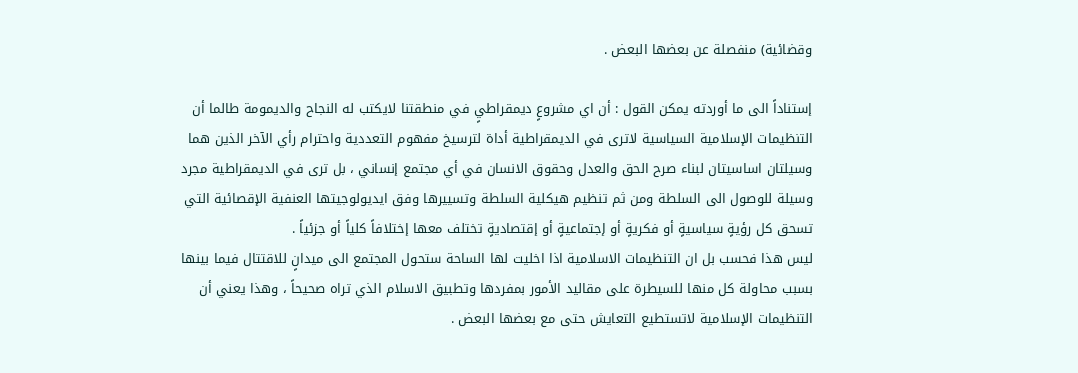وقضائية) منفصلة عن بعضها البعض .

إستناداً الى ما أوردته يمكن القول : أن اي مشروعٍ ديمقراطيٍ في منطقتنا لايكتب له النجاح والديمومة طالما أن التنظيمات الإسلامية السياسية لاترى في الديمقراطية أداة لترسيخ مفهوم التعددية واحترام رأي الآخر الذين هما وسيلتان اساسيتان لبناء صرح الحق والعدل وحقوق الانسان في أي مجتمع إنساني ، بل ترى في الديمقراطية مجرد وسيلة للوصول الى السلطة ومن ثم تنظيم هيكلية السلطة وتسييرها وفق ايديولوجيتها العنفية الإقصائية التي تسحق كل رؤيةٍ سياسيةٍ أو فكريةٍ أو إجتماعيةٍ أو إقتصاديةٍ تختلف معها إختلافاً كلياً أو جزئياً .
ليس هذا فحسب بل ان التنظيمات الاسلامية اذا اخليت لها الساحة ستحول المجتمع الى ميدانٍ للاقتتال فيما بينها بسبب محاولة كل منها للسيطرة على مقاليد الأمور بمفردها وتطبيق الاسلام الذي تراه صحيحاً ، وهذا يعني أن التنظيمات الإسلامية لاتستطيع التعايش حتى مع بعضها البعض .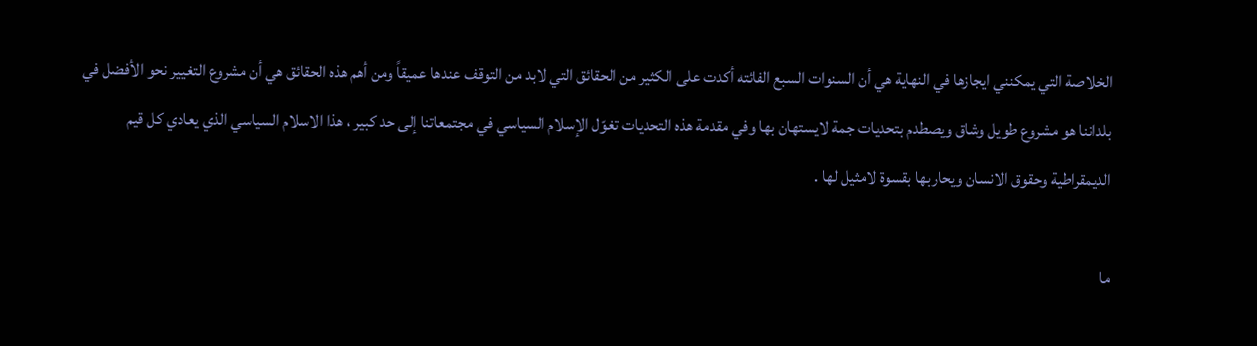الخلاصة التي يمكنني ايجازها في النهاية هي أن السنوات السبع الفائته أكدت على الكثير من الحقائق التي لابد من التوقف عندها عميقاً ومن أهم هذه الحقائق هي أن مشروع التغيير نحو الأفضل في بلداننا هو مشروع طويل وشاق ويصطدم بتحديات جمة لايستهان بها وفي مقدمة هذه التحديات تغوّل الإسلام السياسي في مجتمعاتنا إلى حد كبير ، هذا الاسلام السياسي الذي يعادي كل قيم الديمقراطية وحقوق الانسان ويحاربها بقسوة لامثيل لها .

ما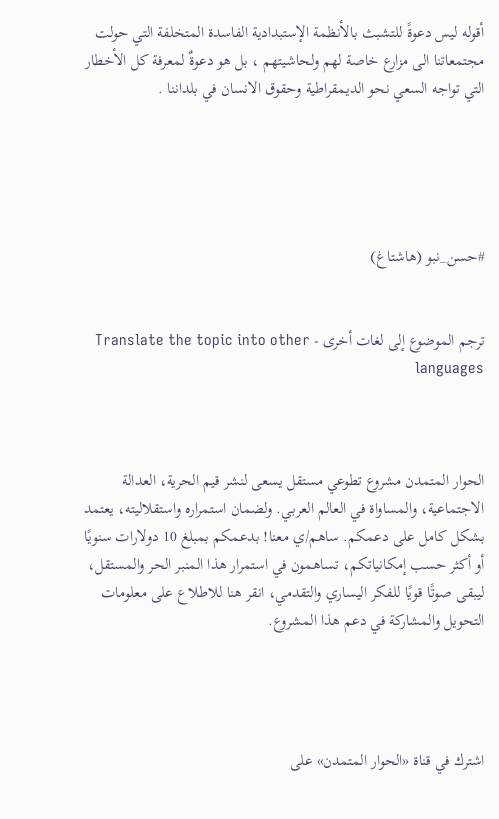أقوله ليس دعوةً للتشبث بالأنظمة الإستبدادية الفاسدة المتخلفة التي حولت مجتمعاتنا الى مزارع خاصة لهم ولحاشيتهم ، بل هو دعوةٌ لمعرفة كل الأخطار التي تواجه السعي نحو الديمقراطية وحقوق الانسان في بلداننا .





#حسن_نبو (هاشتاغ)


ترجم الموضوع إلى لغات أخرى - Translate the topic into other languages



الحوار المتمدن مشروع تطوعي مستقل يسعى لنشر قيم الحرية، العدالة الاجتماعية، والمساواة في العالم العربي. ولضمان استمراره واستقلاليته، يعتمد بشكل كامل على دعمكم. ساهم/ي معنا! بدعمكم بمبلغ 10 دولارات سنويًا أو أكثر حسب إمكانياتكم، تساهمون في استمرار هذا المنبر الحر والمستقل، ليبقى صوتًا قويًا للفكر اليساري والتقدمي، انقر هنا للاطلاع على معلومات التحويل والمشاركة في دعم هذا المشروع.




اشترك في قناة «الحوار المتمدن» على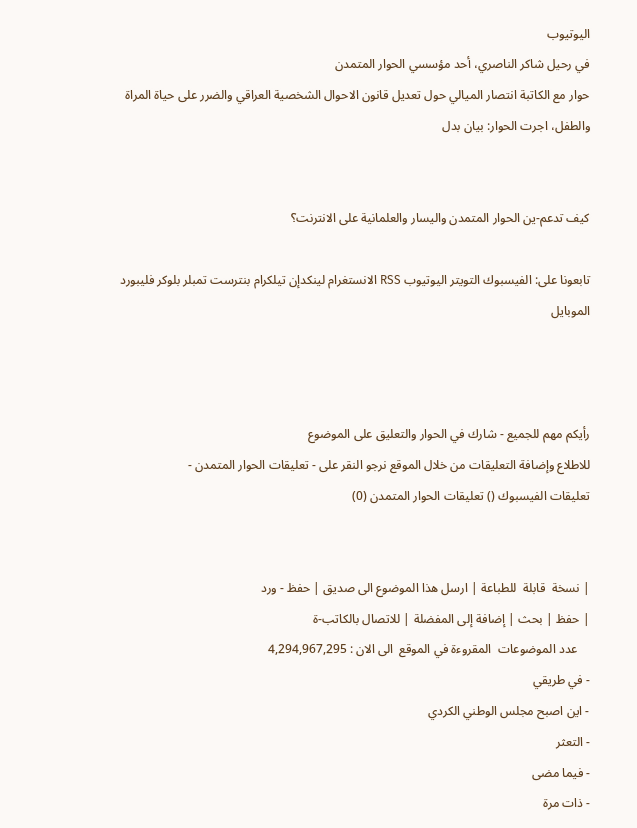اليوتيوب
في رحيل شاكر الناصري، أحد مؤسسي الحوار المتمدن
حوار مع الكاتبة انتصار الميالي حول تعديل قانون الاحوال الشخصية العراقي والضرر على حياة المراة والطفل، اجرت الحوار: بيان بدل


كيف تدعم-ين الحوار المتمدن واليسار والعلمانية على الانترنت؟

تابعونا على: الفيسبوك التويتر اليوتيوب RSS الانستغرام لينكدإن تيلكرام بنترست تمبلر بلوكر فليبورد الموبايل



رأيكم مهم للجميع - شارك في الحوار والتعليق على الموضوع
للاطلاع وإضافة التعليقات من خلال الموقع نرجو النقر على - تعليقات الحوار المتمدن -
تعليقات الفيسبوك () تعليقات الحوار المتمدن (0)


| نسخة  قابلة  للطباعة | ارسل هذا الموضوع الى صديق | حفظ - ورد
| حفظ | بحث | إضافة إلى المفضلة | للاتصال بالكاتب-ة
    عدد الموضوعات  المقروءة في الموقع  الى الان : 4,294,967,295
- في طريقي
- اين اصبح مجلس الوطني الكردي
- التعثر
- فيما مضى
- ذات مرة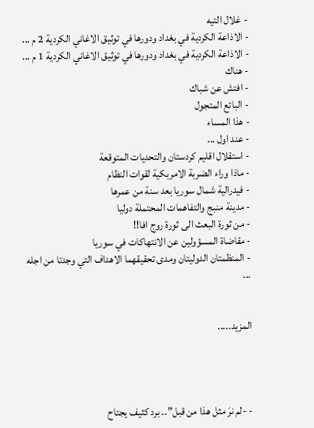- غلال التيه
- الاذاعة الكردية في بغداد ودورها في توثيق الاغاني الكردية 2 م ...
- الاذاعة الكردية في بغداد ودورها في توثيق الاغاني الكردية 1 م ...
- هناك
- افتش عن شباك
- البائع المتجول
- هذا المساء
- عند اول ...
- استقلال اقليم كردستان والتحديات المتوقعة
- ماذا وراء الضربة الامربكية لقوات النظام
- فيدرالية شمال سوريا بعد سنة من عمرها
- مدينة منبج والتفاهمات المحتملة دوليا
- من ثورة البعث الى ثورة روج افا!!
- مقاضاة المسؤولين عن الانتهاكات في سوريا
- المنظمتان الدوليتان ومدى تحقيقهما الاهداف التي وجدتا من اجله ...


المزيد.....




- -لم نرَ مثل هذا من قبل”.. برد كثيف يجتاح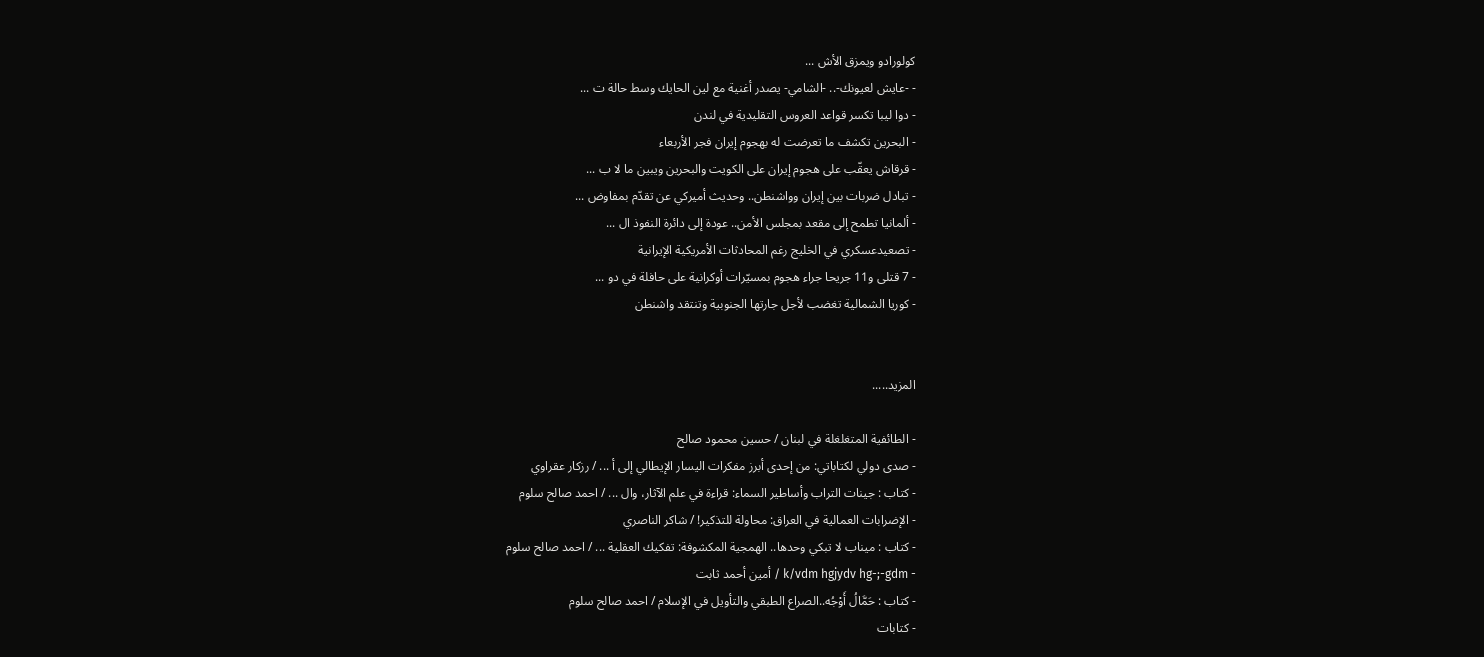كولورادو ويمزق الأش ...
- -عايش لعيونك-.. -الشامي- يصدر أغنية مع لين الحايك وسط حالة ت ...
- دوا ليبا تكسر قواعد العروس التقليدية في لندن
- البحرين تكشف ما تعرضت له بهجوم إيران فجر الأربعاء
- قرقاش يعقّب على هجوم إيران على الكويت والبحرين ويبين ما لا ب ...
- تبادل ضربات بين إيران وواشنطن.. وحديث أميركي عن تقدّم بمفاوض ...
- ألمانيا تطمح إلى مقعد بمجلس الأمن.. عودة إلى دائرة النفوذ ال ...
- تصعيدعسكري في الخليج رغم المحادثات الأمريكية الإيرانية
- 7 قتلى و11 جريحا جراء هجوم بمسيّرات أوكرانية على حافلة في دو ...
- كوريا الشمالية تغضب لأجل جارتها الجنوبية وتنتقد واشنطن


المزيد.....

- الطائفية المتغلغلة في لبنان / حسين محمود صالح
- صدى دولي لكتاباتي: من إحدى أبرز مفكرات اليسار الإيطالي إلى أ ... / رزكار عقراوي
- كتاب : جينات التراب وأساطير السماء: قراءة في علم الآثار، وال ... / احمد صالح سلوم
- الإضرابات العمالية في العراق: محاولة للتذكير! / شاكر الناصري
- كتاب : ميناب لا تبكي وحدها.. الهمجية المكشوفة: تفكيك العقلية ... / احمد صالح سلوم
- k/vdm hgjydv hg-;-gdm / أمين أحمد ثابت
- كتاب : حَمَّالُ أَوْجُه..الصراع الطبقي والتأويل في الإسلام / احمد صالح سلوم
- كتابات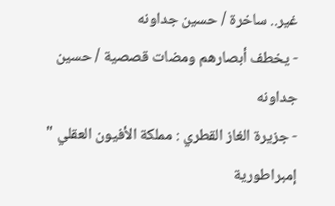غير.. ساخرة / حسين جداونه
- يخطف أبصارهم ومضات قصصية / حسين جداونه
- جزيرة الغاز القطري : مملكة الأفيون العقلي " إمبراطورية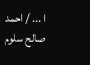ا ... / احمد صالح سلوم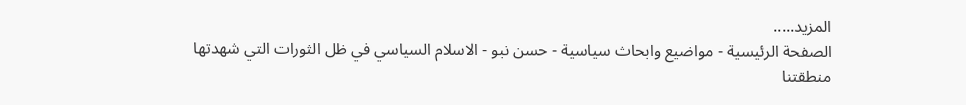المزيد.....
الصفحة الرئيسية - مواضيع وابحاث سياسية - حسن نبو - الاسلام السياسي في ظل الثورات التي شهدتها منطقتنا